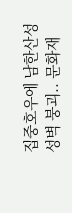집중호우에 남한산성 성벽 붕괴.. 문화재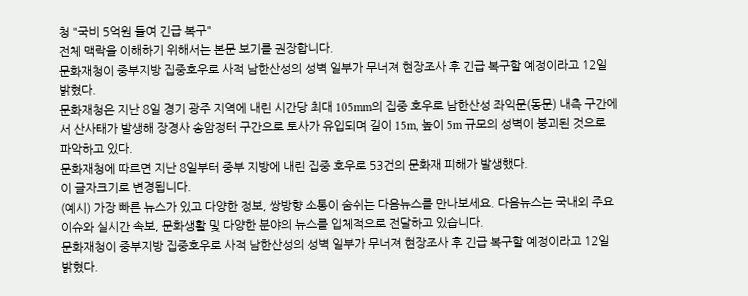청 "국비 5억원 들여 긴급 복구"
전체 맥락을 이해하기 위해서는 본문 보기를 권장합니다.
문화재청이 중부지방 집중호우로 사적 남한산성의 성벽 일부가 무너져 현장조사 후 긴급 복구할 예정이라고 12일 밝혔다.
문화재청은 지난 8일 경기 광주 지역에 내린 시간당 최대 105mm의 집중 호우로 남한산성 좌익문(동문) 내측 구간에서 산사태가 발생해 장경사 송암정터 구간으로 토사가 유입되며 길이 15m, 높이 5m 규모의 성벽이 붕괴된 것으로 파악하고 있다.
문화재청에 따르면 지난 8일부터 중부 지방에 내린 집중 호우로 53건의 문화재 피해가 발생했다.
이 글자크기로 변경됩니다.
(예시) 가장 빠른 뉴스가 있고 다양한 정보, 쌍방향 소통이 숨쉬는 다음뉴스를 만나보세요. 다음뉴스는 국내외 주요이슈와 실시간 속보, 문화생활 및 다양한 분야의 뉴스를 입체적으로 전달하고 있습니다.
문화재청이 중부지방 집중호우로 사적 남한산성의 성벽 일부가 무너져 현장조사 후 긴급 복구할 예정이라고 12일 밝혔다.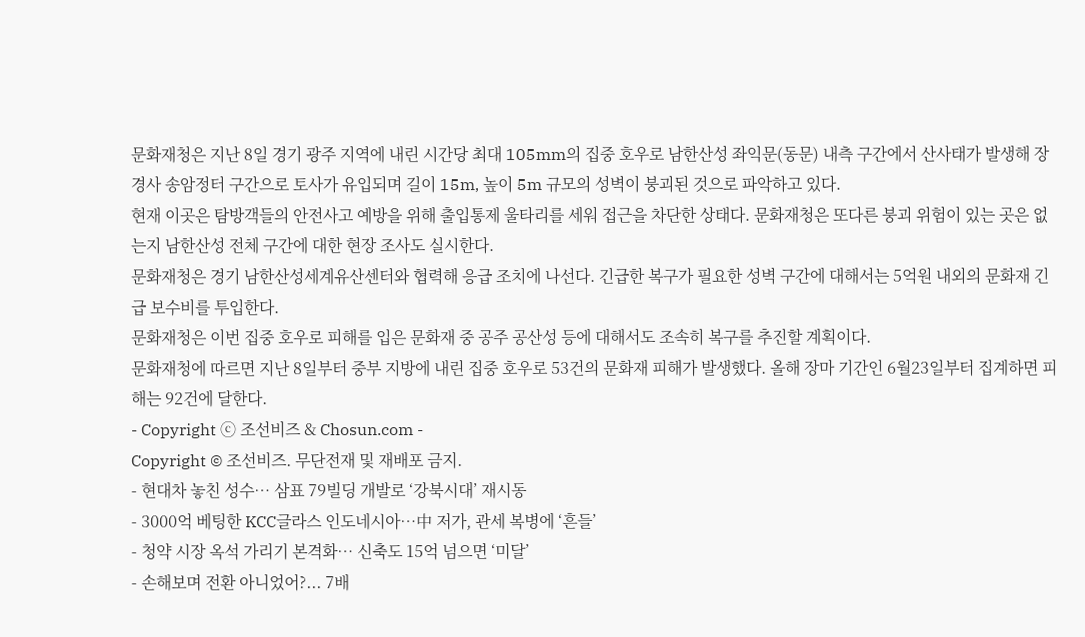문화재청은 지난 8일 경기 광주 지역에 내린 시간당 최대 105mm의 집중 호우로 남한산성 좌익문(동문) 내측 구간에서 산사태가 발생해 장경사 송암정터 구간으로 토사가 유입되며 길이 15m, 높이 5m 규모의 성벽이 붕괴된 것으로 파악하고 있다.
현재 이곳은 탐방객들의 안전사고 예방을 위해 출입통제 울타리를 세워 접근을 차단한 상태다. 문화재청은 또다른 붕괴 위험이 있는 곳은 없는지 남한산성 전체 구간에 대한 현장 조사도 실시한다.
문화재청은 경기 남한산성세계유산센터와 협력해 응급 조치에 나선다. 긴급한 복구가 필요한 성벽 구간에 대해서는 5억원 내외의 문화재 긴급 보수비를 투입한다.
문화재청은 이번 집중 호우로 피해를 입은 문화재 중 공주 공산성 등에 대해서도 조속히 복구를 추진할 계획이다.
문화재청에 따르면 지난 8일부터 중부 지방에 내린 집중 호우로 53건의 문화재 피해가 발생했다. 올해 장마 기간인 6월23일부터 집계하면 피해는 92건에 달한다.
- Copyright ⓒ 조선비즈 & Chosun.com -
Copyright © 조선비즈. 무단전재 및 재배포 금지.
- 현대차 놓친 성수… 삼표 79빌딩 개발로 ‘강북시대’ 재시동
- 3000억 베팅한 KCC글라스 인도네시아…中 저가, 관세 복병에 ‘흔들’
- 청약 시장 옥석 가리기 본격화… 신축도 15억 넘으면 ‘미달’
- 손해보며 전환 아니었어?... 7배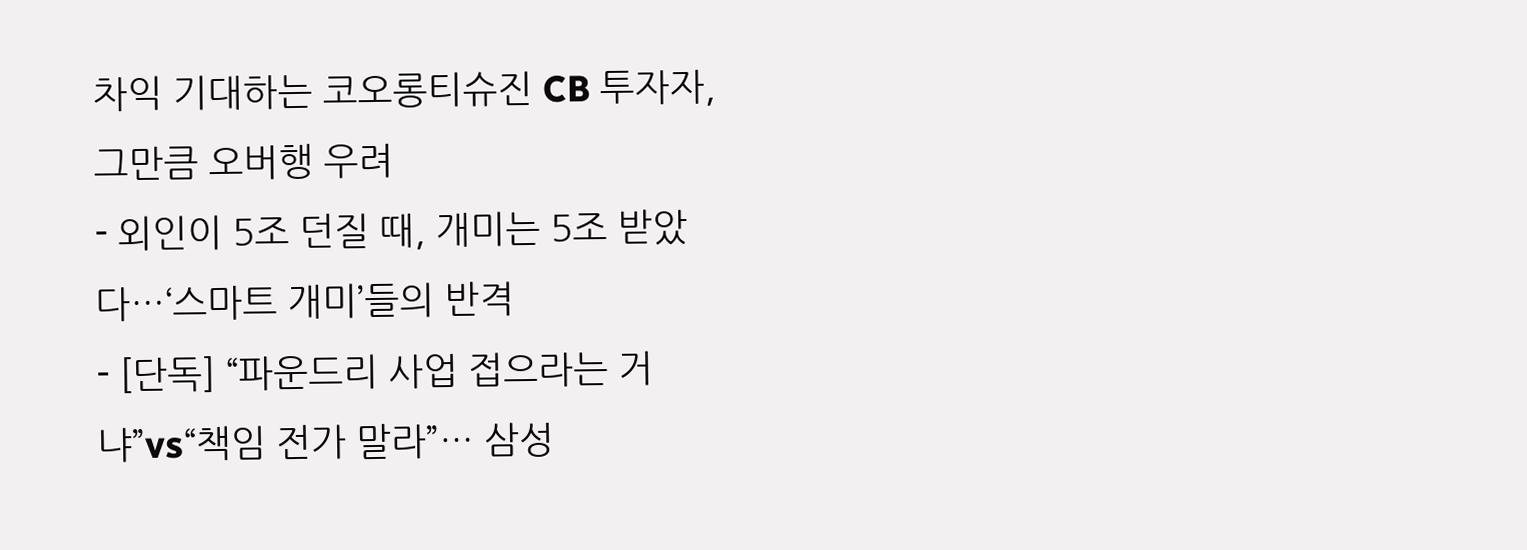차익 기대하는 코오롱티슈진 CB 투자자, 그만큼 오버행 우려
- 외인이 5조 던질 때, 개미는 5조 받았다…‘스마트 개미’들의 반격
- [단독] “파운드리 사업 접으라는 거냐”vs“책임 전가 말라”… 삼성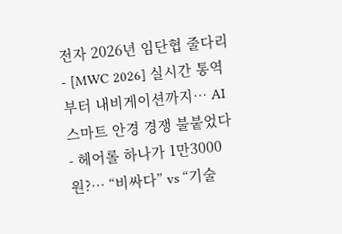전자 2026년 임단협 줄다리
- [MWC 2026] 실시간 통역부터 내비게이션까지… AI 스마트 안경 경쟁 불붙었다
- 헤어롤 하나가 1만3000원?… “비싸다” vs “기술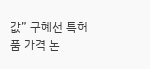값” 구혜선 특허품 가격 논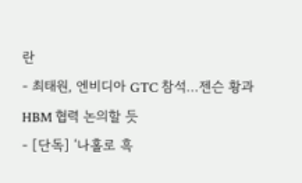란
- 최태원, 엔비디아 GTC 참석…젠슨 황과 HBM 협력 논의할 듯
- [단독] ‘나홀로 흑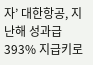자’ 대한항공, 지난해 성과급 393% 지급키로